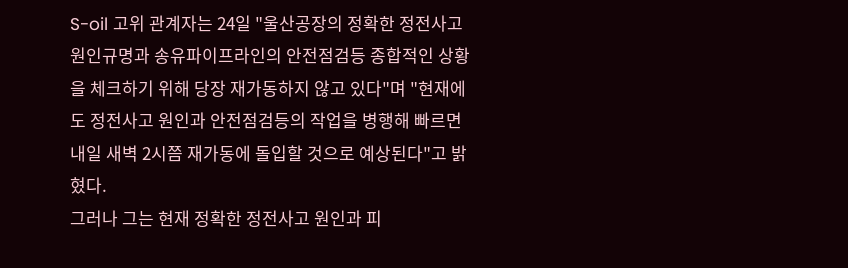S-oil 고위 관계자는 24일 "울산공장의 정확한 정전사고 원인규명과 송유파이프라인의 안전점검등 종합적인 상황을 체크하기 위해 당장 재가동하지 않고 있다"며 "현재에도 정전사고 원인과 안전점검등의 작업을 병행해 빠르면 내일 새벽 2시쯤 재가동에 돌입할 것으로 예상된다"고 밝혔다.
그러나 그는 현재 정확한 정전사고 원인과 피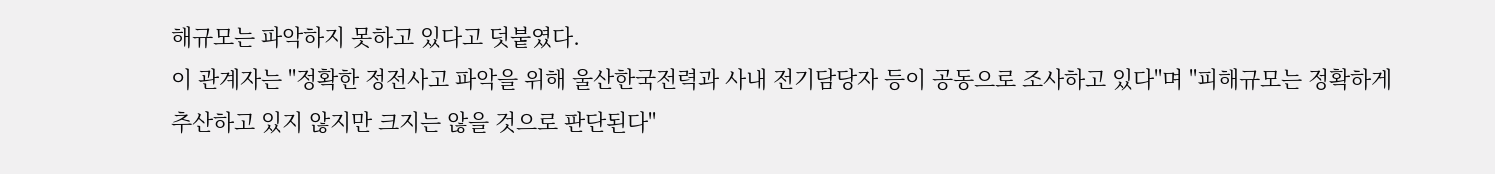해규모는 파악하지 못하고 있다고 덧붙였다.
이 관계자는 "정확한 정전사고 파악을 위해 울산한국전력과 사내 전기담당자 등이 공동으로 조사하고 있다"며 "피해규모는 정확하게 추산하고 있지 않지만 크지는 않을 것으로 판단된다"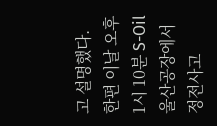고 설명했다.
한편 이날 오후 1시 10분 S-Oil 울산공장에서 정전사고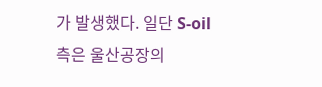가 발생했다. 일단 S-oil측은 울산공장의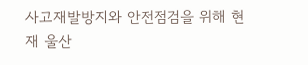사고재발방지와 안전점검을 위해 현재 울산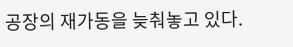공장의 재가동을 늦춰놓고 있다.